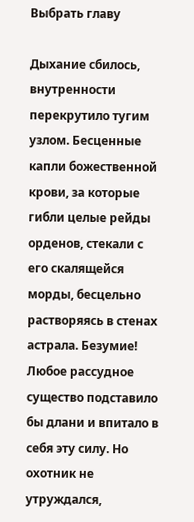Выбрать главу

Дыхание сбилось, внутренности перекрутило тугим узлом. Бесценные капли божественной крови, за которые гибли целые рейды орденов, стекали с его скалящейся морды, бесцельно растворяясь в стенах астрала. Безумие! Любое рассудное существо подставило бы длани и впитало в себя эту силу. Но охотник не утруждался,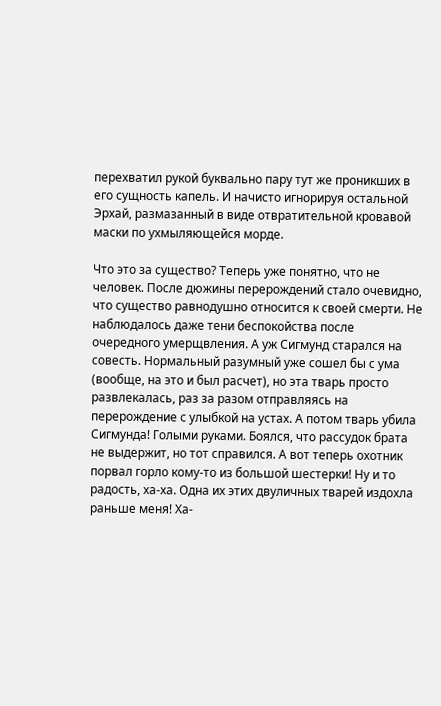перехватил рукой буквально пару тут же проникших в его сущность капель. И начисто игнорируя остальной Эрхай, размазанный в виде отвратительной кровавой маски по ухмыляющейся морде.

Что это за существо? Теперь уже понятно, что не человек. После дюжины перерождений стало очевидно, что существо равнодушно относится к своей смерти. Не наблюдалось даже тени беспокойства после очередного умерщвления. А уж Сигмунд старался на совесть. Нормальный разумный уже сошел бы с ума (вообще, на это и был расчет), но эта тварь просто развлекалась, раз за разом отправляясь на перерождение с улыбкой на устах. А потом тварь убила Сигмунда! Голыми руками. Боялся, что рассудок брата не выдержит, но тот справился. А вот теперь охотник порвал горло кому-то из большой шестерки! Ну и то радость, ха-ха. Одна их этих двуличных тварей издохла раньше меня! Ха-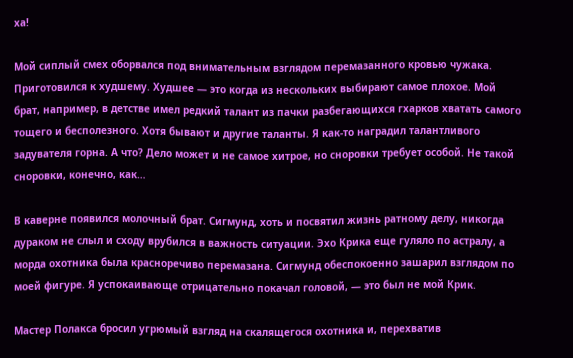ха!

Мой сиплый смех оборвался под внимательным взглядом перемазанного кровью чужака. Приготовился к худшему. Худшее — это когда из нескольких выбирают самое плохое. Мой брат, например, в детстве имел редкий талант из пачки разбегающихся гхарков хватать самого тощего и бесполезного. Хотя бывают и другие таланты. Я как-то наградил талантливого задувателя горна. А что? Дело может и не самое хитрое, но сноровки требует особой. Не такой сноровки, конечно, как…

В каверне появился молочный брат. Сигмунд, хоть и посвятил жизнь ратному делу, никогда дураком не слыл и сходу врубился в важность ситуации. Эхо Крика еще гуляло по астралу, а морда охотника была красноречиво перемазана. Сигмунд обеспокоенно зашарил взглядом по моей фигуре. Я успокаивающе отрицательно покачал головой, — это был не мой Крик.

Мастер Полакса бросил угрюмый взгляд на скалящегося охотника и, перехватив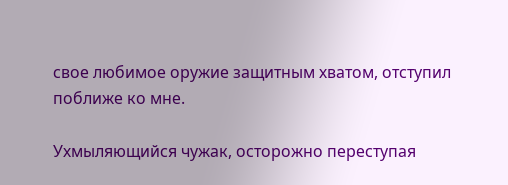свое любимое оружие защитным хватом, отступил поближе ко мне.

Ухмыляющийся чужак, осторожно переступая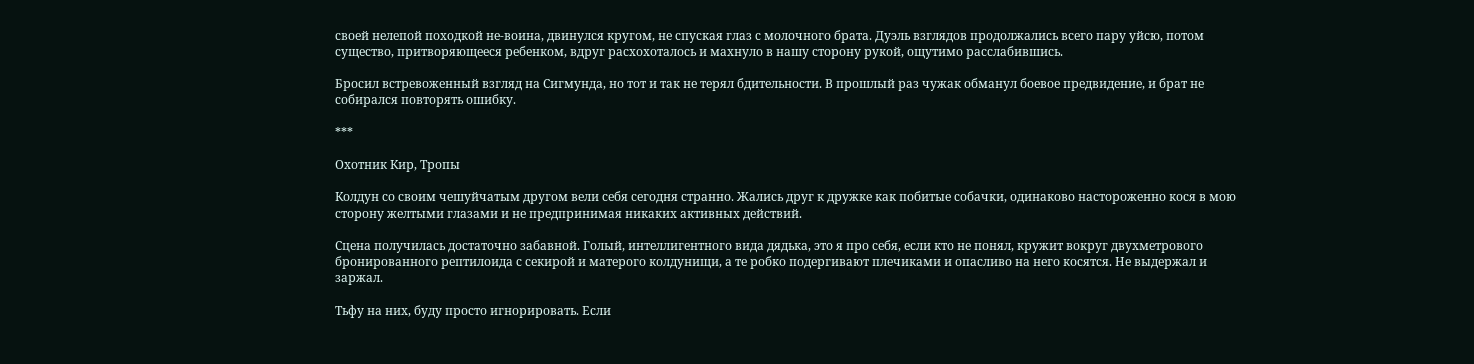своей нелепой походкой не-воина, двинулся кругом, не спуская глаз с молочного брата. Дуэль взглядов продолжались всего пару уйсю, потом существо, притворяющееся ребенком, вдруг расхохоталось и махнуло в нашу сторону рукой, ощутимо расслабившись.

Бросил встревоженный взгляд на Сигмунда, но тот и так не терял бдительности. В прошлый раз чужак обманул боевое предвидение, и брат не собирался повторять ошибку.

***

Охотник Кир, Тропы

Колдун со своим чешуйчатым другом вели себя сегодня странно. Жались друг к дружке как побитые собачки, одинаково настороженно кося в мою сторону желтыми глазами и не предпринимая никаких активных действий.

Сцена получилась достаточно забавной. Голый, интеллигентного вида дядька, это я про себя, если кто не понял, кружит вокруг двухметрового бронированного рептилоида с секирой и матерого колдунищи, а те робко подергивают плечиками и опасливо на него косятся. Не выдержал и заржал.

Тьфу на них, буду просто игнорировать. Если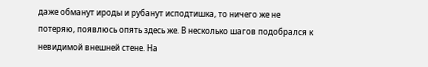даже обманут ироды и рубанут исподтишка, то ничего же не потеряю, появлюсь опять здесь же. В несколько шагов подобрался к невидимой внешней стене. На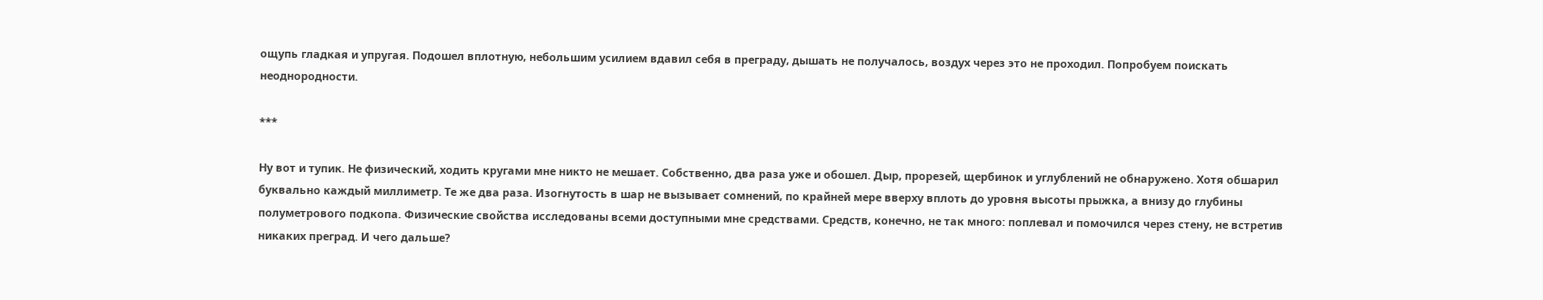ощупь гладкая и упругая. Подошел вплотную, небольшим усилием вдавил себя в преграду, дышать не получалось, воздух через это не проходил. Попробуем поискать неоднородности.

***

Ну вот и тупик. Не физический, ходить кругами мне никто не мешает. Собственно, два раза уже и обошел. Дыр, прорезей, щербинок и углублений не обнаружено. Хотя обшарил буквально каждый миллиметр. Те же два раза. Изогнутость в шар не вызывает сомнений, по крайней мере вверху вплоть до уровня высоты прыжка, а внизу до глубины полуметрового подкопа. Физические свойства исследованы всеми доступными мне средствами. Средств, конечно, не так много: поплевал и помочился через стену, не встретив никаких преград. И чего дальше?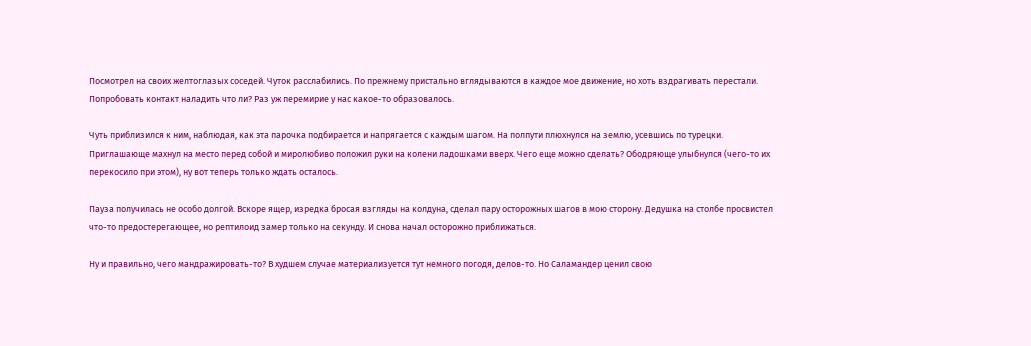Посмотрел на своих желтоглазых соседей. Чуток расслабились. По прежнему пристально вглядываются в каждое мое движение, но хоть вздрагивать перестали. Попробовать контакт наладить что ли? Раз уж перемирие у нас какое-то образовалось.

Чуть приблизился к ним, наблюдая, как эта парочка подбирается и напрягается с каждым шагом. На полпути плюхнулся на землю, усевшись по турецки. Приглашающе махнул на место перед собой и миролюбиво положил руки на колени ладошками вверх. Чего еще можно сделать? Ободряюще улыбнулся (чего-то их перекосило при этом), ну вот теперь только ждать осталось.

Пауза получилась не особо долгой. Вскоре ящер, изредка бросая взгляды на колдуна, сделал пару осторожных шагов в мою сторону. Дедушка на столбе просвистел что-то предостерегающее, но рептилоид замер только на секунду. И снова начал осторожно приближаться.

Ну и правильно, чего мандражировать-то? В худшем случае материализуется тут немного погодя, делов-то. Но Саламандер ценил свою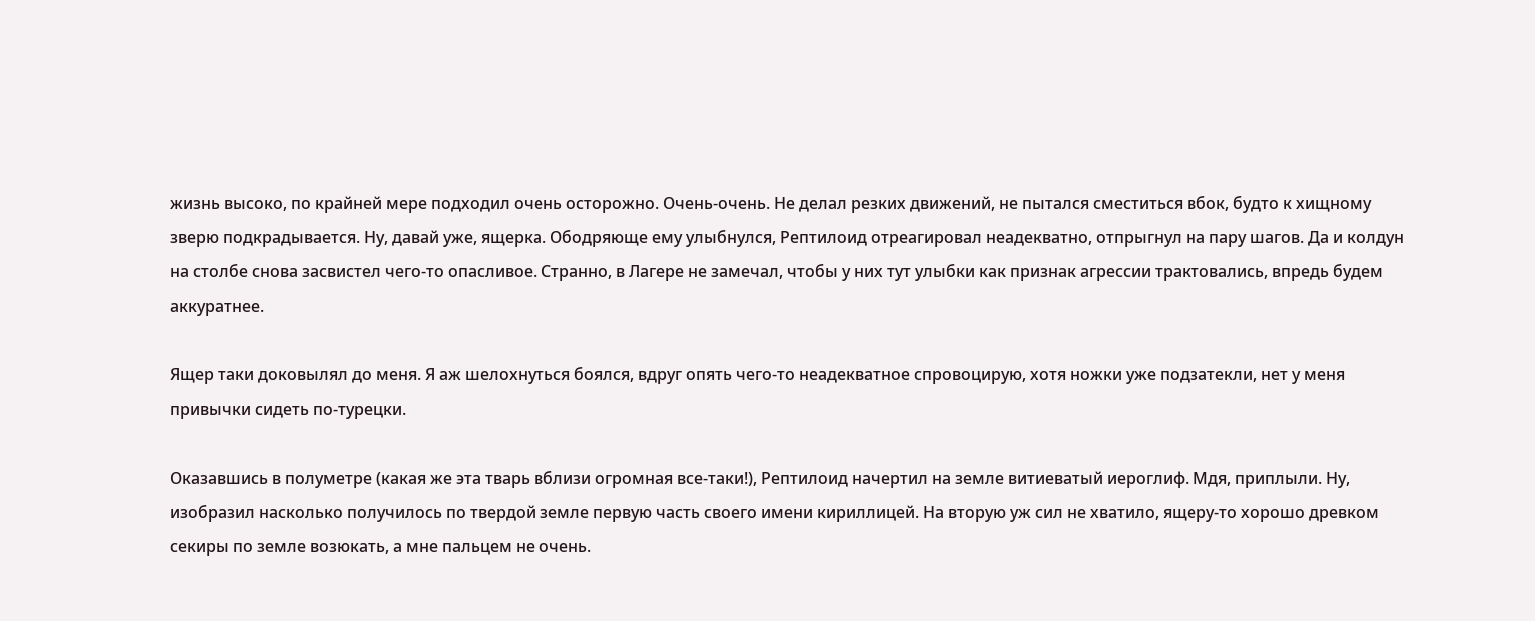жизнь высоко, по крайней мере подходил очень осторожно. Очень-очень. Не делал резких движений, не пытался сместиться вбок, будто к хищному зверю подкрадывается. Ну, давай уже, ящерка. Ободряюще ему улыбнулся, Рептилоид отреагировал неадекватно, отпрыгнул на пару шагов. Да и колдун на столбе снова засвистел чего-то опасливое. Странно, в Лагере не замечал, чтобы у них тут улыбки как признак агрессии трактовались, впредь будем аккуратнее.

Ящер таки доковылял до меня. Я аж шелохнуться боялся, вдруг опять чего-то неадекватное спровоцирую, хотя ножки уже подзатекли, нет у меня привычки сидеть по-турецки.

Оказавшись в полуметре (какая же эта тварь вблизи огромная все-таки!), Рептилоид начертил на земле витиеватый иероглиф. Мдя, приплыли. Ну, изобразил насколько получилось по твердой земле первую часть своего имени кириллицей. На вторую уж сил не хватило, ящеру-то хорошо древком секиры по земле возюкать, а мне пальцем не очень.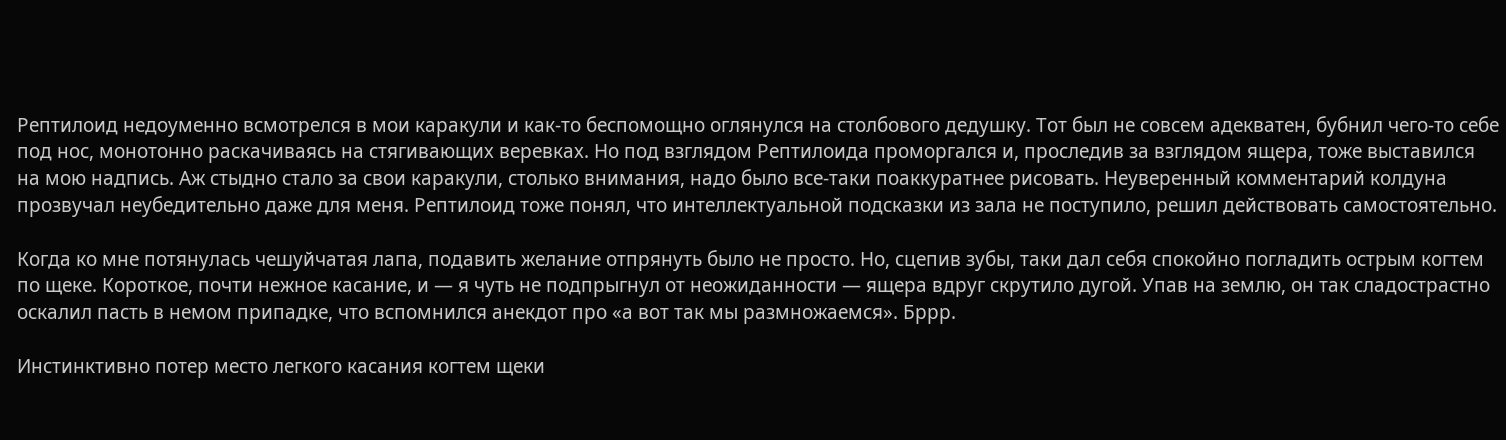Рептилоид недоуменно всмотрелся в мои каракули и как-то беспомощно оглянулся на столбового дедушку. Тот был не совсем адекватен, бубнил чего-то себе под нос, монотонно раскачиваясь на стягивающих веревках. Но под взглядом Рептилоида проморгался и, проследив за взглядом ящера, тоже выставился на мою надпись. Аж стыдно стало за свои каракули, столько внимания, надо было все-таки поаккуратнее рисовать. Неуверенный комментарий колдуна прозвучал неубедительно даже для меня. Рептилоид тоже понял, что интеллектуальной подсказки из зала не поступило, решил действовать самостоятельно.

Когда ко мне потянулась чешуйчатая лапа, подавить желание отпрянуть было не просто. Но, сцепив зубы, таки дал себя спокойно погладить острым когтем по щеке. Короткое, почти нежное касание, и — я чуть не подпрыгнул от неожиданности — ящера вдруг скрутило дугой. Упав на землю, он так сладострастно оскалил пасть в немом припадке, что вспомнился анекдот про «а вот так мы размножаемся». Бррр.

Инстинктивно потер место легкого касания когтем щеки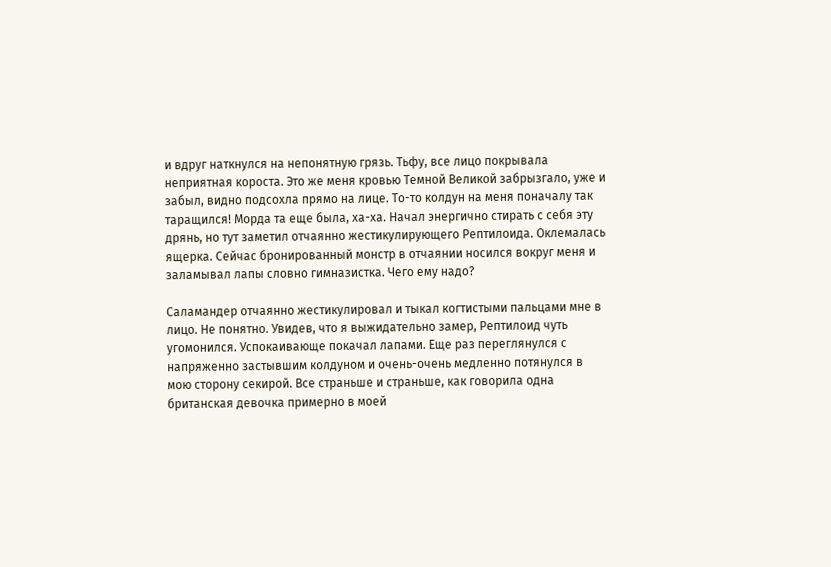и вдруг наткнулся на непонятную грязь. Тьфу, все лицо покрывала неприятная короста. Это же меня кровью Темной Великой забрызгало, уже и забыл, видно подсохла прямо на лице. То-то колдун на меня поначалу так таращился! Морда та еще была, ха-ха. Начал энергично стирать с себя эту дрянь, но тут заметил отчаянно жестикулирующего Рептилоида. Оклемалась ящерка. Сейчас бронированный монстр в отчаянии носился вокруг меня и заламывал лапы словно гимназистка. Чего ему надо?

Саламандер отчаянно жестикулировал и тыкал когтистыми пальцами мне в лицо. Не понятно. Увидев, что я выжидательно замер, Рептилоид чуть угомонился. Успокаивающе покачал лапами. Еще раз переглянулся с напряженно застывшим колдуном и очень-очень медленно потянулся в мою сторону секирой. Все страньше и страньше, как говорила одна британская девочка примерно в моей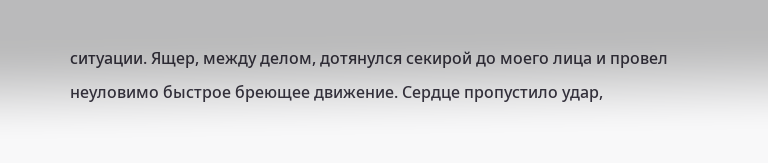ситуации. Ящер, между делом, дотянулся секирой до моего лица и провел неуловимо быстрое бреющее движение. Сердце пропустило удар,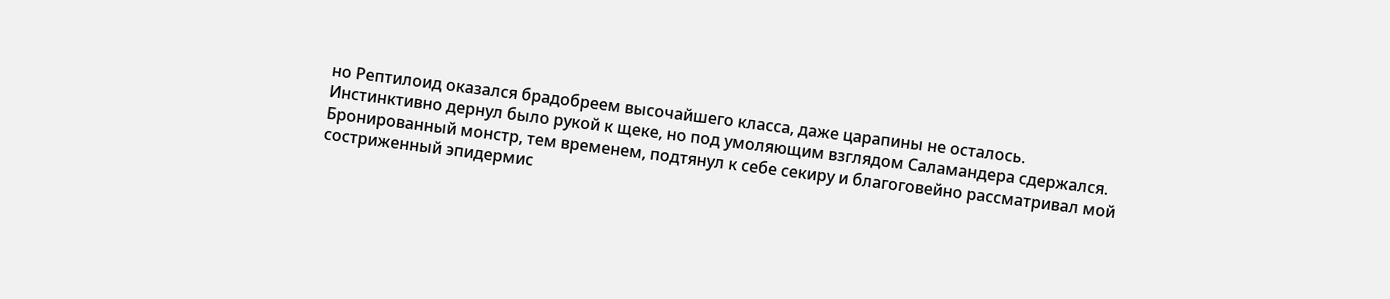но Рептилоид оказался брадобреем высочайшего класса, даже царапины не осталось. Инстинктивно дернул было рукой к щеке, но под умоляющим взглядом Саламандера сдержался. Бронированный монстр, тем временем, подтянул к себе секиру и благоговейно рассматривал мой состриженный эпидермис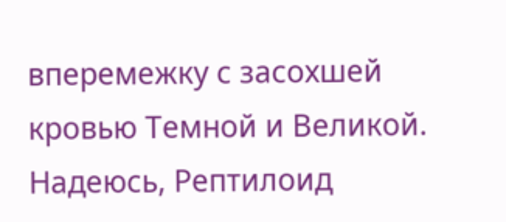вперемежку с засохшей кровью Темной и Великой. Надеюсь, Рептилоид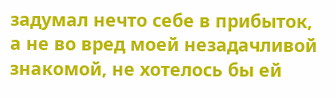задумал нечто себе в прибыток, а не во вред моей незадачливой знакомой, не хотелось бы ей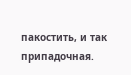пакостить, и так припадочная.